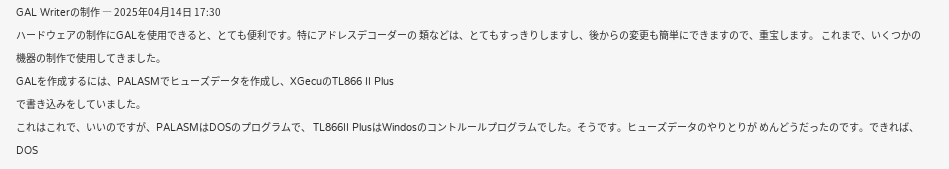GAL Writerの制作 ― 2025年04月14日 17:30
ハードウェアの制作にGALを使用できると、とても便利です。特にアドレスデコーダーの 類などは、とてもすっきりしますし、後からの変更も簡単にできますので、重宝します。 これまで、いくつかの機器の制作で使用してきました。
GALを作成するには、PALASMでヒューズデータを作成し、XGecuのTL866 II Plus
で書き込みをしていました。
これはこれで、いいのですが、PALASMはDOSのプログラムで、 TL866II PlusはWindosのコントルールプログラムでした。そうです。ヒューズデータのやりとりが めんどうだったのです。できれば、DOS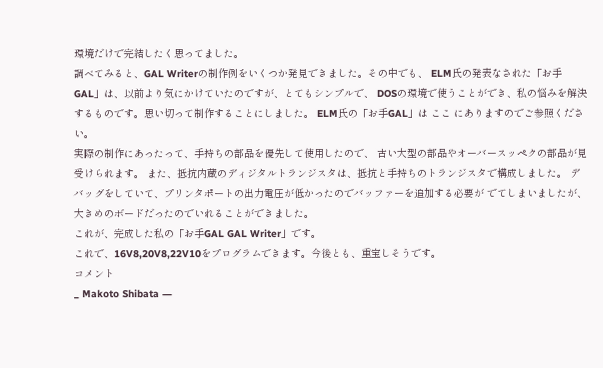環境だけで完結したく思ってました。
調べてみると、GAL Writerの制作例をいくつか発見できました。その中でも、 ELM氏の発表なされた「お手GAL」は、以前より気にかけていたのですが、とてもシンプルで、 DOSの環境で使うことができ、私の悩みを解決するものです。思い切って制作することにしました。 ELM氏の「お手GAL」は ここ にありますのでご参照ください。
実際の制作にあったって、手持ちの部品を優先して使用したので、 古い大型の部品やオーバースッペクの部品が見受けられます。 また、抵抗内蔵のディジタルトランジスタは、抵抗と手持ちのトランジスタで構成しました。 デバッグをしていて、プリンタポートの出力電圧が低かったのでバッファーを追加する必要が でてしまいましたが、大きめのボードだったのでいれることができました。
これが、完成した私の「お手GAL GAL Writer」です。
これで、16V8,20V8,22V10をプログラムできます。今後とも、重宝しそうです。
コメント
_ Makoto Shibata ―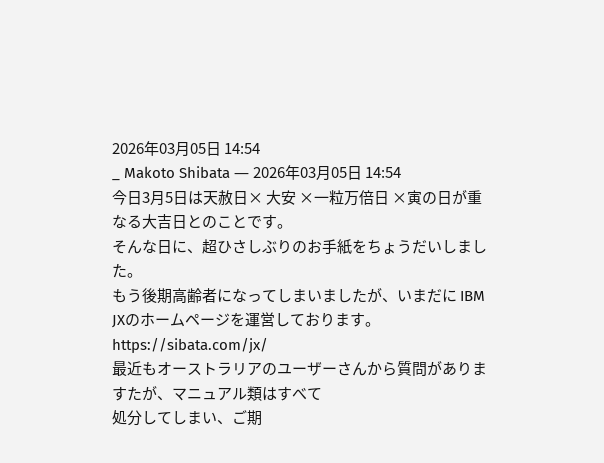2026年03月05日 14:54
_ Makoto Shibata ― 2026年03月05日 14:54
今日3月5日は天赦日× 大安 ×一粒万倍日 ×寅の日が重なる大吉日とのことです。
そんな日に、超ひさしぶりのお手紙をちょうだいしました。
もう後期高齢者になってしまいましたが、いまだに IBM JXのホームページを運営しております。
https://sibata.com/jx/
最近もオーストラリアのユーザーさんから質問がありますたが、マニュアル類はすべて
処分してしまい、ご期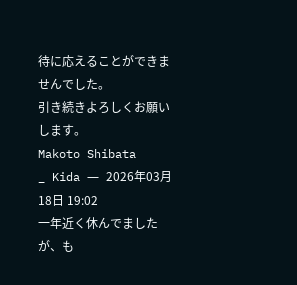待に応えることができませんでした。
引き続きよろしくお願いします。
Makoto Shibata
_ Kida ― 2026年03月18日 19:02
一年近く休んでましたが、も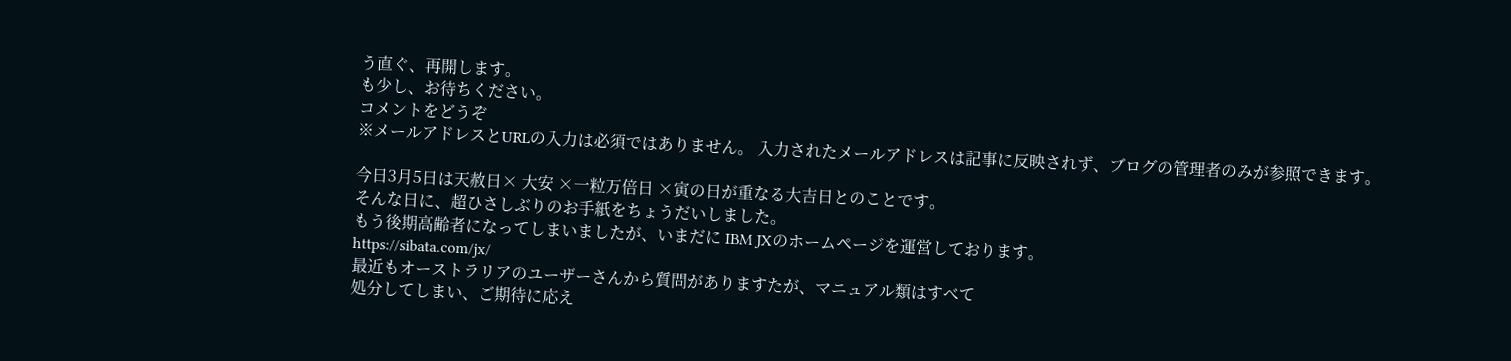う直ぐ、再開します。
も少し、お待ちください。
コメントをどうぞ
※メールアドレスとURLの入力は必須ではありません。 入力されたメールアドレスは記事に反映されず、ブログの管理者のみが参照できます。

今日3月5日は天赦日× 大安 ×一粒万倍日 ×寅の日が重なる大吉日とのことです。
そんな日に、超ひさしぶりのお手紙をちょうだいしました。
もう後期高齢者になってしまいましたが、いまだに IBM JXのホームページを運営しております。
https://sibata.com/jx/
最近もオーストラリアのユーザーさんから質問がありますたが、マニュアル類はすべて
処分してしまい、ご期待に応え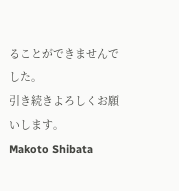ることができませんでした。
引き続きよろしくお願いします。
Makoto Shibata